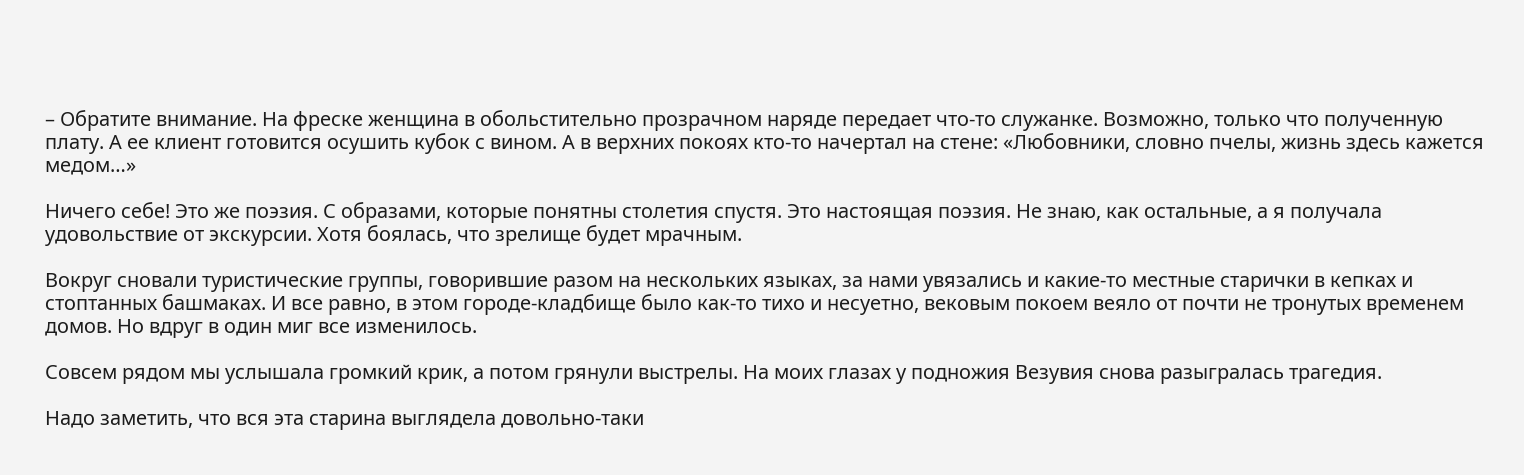– Обратите внимание. На фреске женщина в обольстительно прозрачном наряде передает что-то служанке. Возможно, только что полученную плату. А ее клиент готовится осушить кубок с вином. А в верхних покоях кто-то начертал на стене: «Любовники, словно пчелы, жизнь здесь кажется медом…»

Ничего себе! Это же поэзия. С образами, которые понятны столетия спустя. Это настоящая поэзия. Не знаю, как остальные, а я получала удовольствие от экскурсии. Хотя боялась, что зрелище будет мрачным.

Вокруг сновали туристические группы, говорившие разом на нескольких языках, за нами увязались и какие-то местные старички в кепках и стоптанных башмаках. И все равно, в этом городе-кладбище было как-то тихо и несуетно, вековым покоем веяло от почти не тронутых временем домов. Но вдруг в один миг все изменилось.

Совсем рядом мы услышала громкий крик, а потом грянули выстрелы. На моих глазах у подножия Везувия снова разыгралась трагедия.

Надо заметить, что вся эта старина выглядела довольно-таки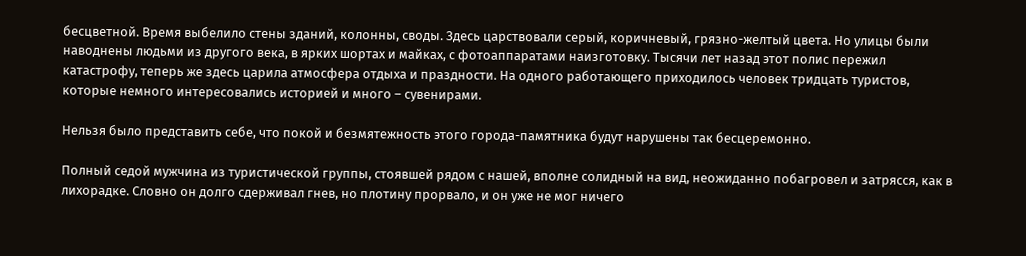бесцветной. Время выбелило стены зданий, колонны, своды. Здесь царствовали серый, коричневый, грязно-желтый цвета. Но улицы были наводнены людьми из другого века, в ярких шортах и майках, с фотоаппаратами наизготовку. Тысячи лет назад этот полис пережил катастрофу, теперь же здесь царила атмосфера отдыха и праздности. На одного работающего приходилось человек тридцать туристов, которые немного интересовались историей и много – сувенирами.

Нельзя было представить себе, что покой и безмятежность этого города-памятника будут нарушены так бесцеремонно.

Полный седой мужчина из туристической группы, стоявшей рядом с нашей, вполне солидный на вид, неожиданно побагровел и затрясся, как в лихорадке. Словно он долго сдерживал гнев, но плотину прорвало, и он уже не мог ничего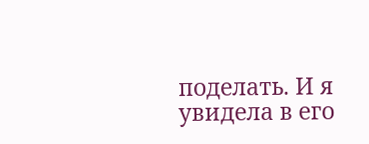поделать. И я увидела в его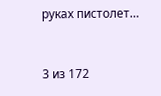руках пистолет…



3 из 172